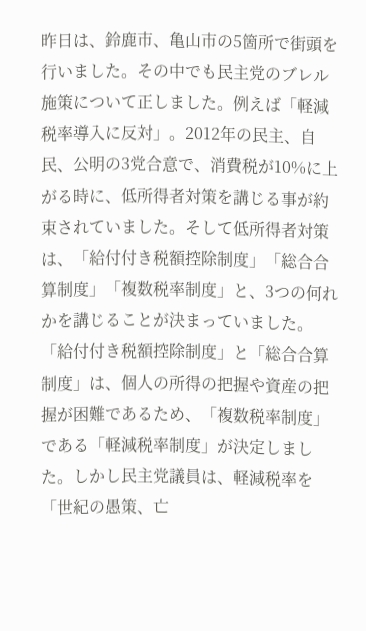昨日は、鈴鹿市、亀山市の5箇所で街頭を行いました。その中でも民主党のブレル施策について正しました。例えば「軽減税率導入に反対」。2012年の民主、自民、公明の3党合意で、消費税が10%に上がる時に、低所得者対策を講じる事が約束されていました。そして低所得者対策は、「給付付き税額控除制度」「総合合算制度」「複数税率制度」と、3つの何れかを講じることが決まっていました。「給付付き税額控除制度」と「総合合算制度」は、個人の所得の把握や資産の把握が困難であるため、「複数税率制度」である「軽減税率制度」が決定しました。しかし民主党議員は、軽減税率を「世紀の愚策、亡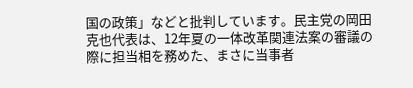国の政策」などと批判しています。民主党の岡田克也代表は、12年夏の一体改革関連法案の審議の際に担当相を務めた、まさに当事者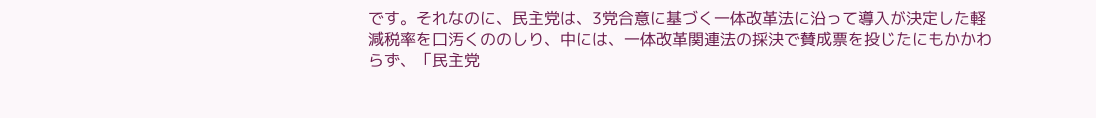です。それなのに、民主党は、3党合意に基づく一体改革法に沿って導入が決定した軽減税率を口汚くののしり、中には、一体改革関連法の採決で賛成票を投じたにもかかわらず、「民主党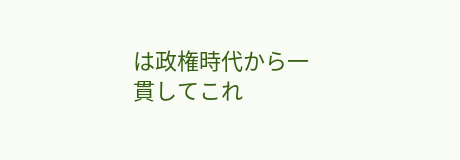は政権時代から一貫してこれ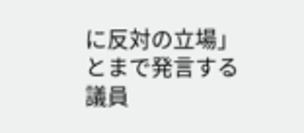に反対の立場」とまで発言する議員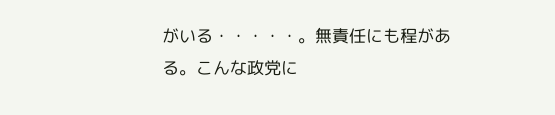がいる・・・・・。無責任にも程がある。こんな政党に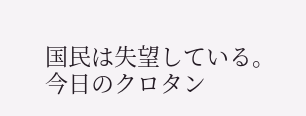国民は失望している。
今日のクロタン